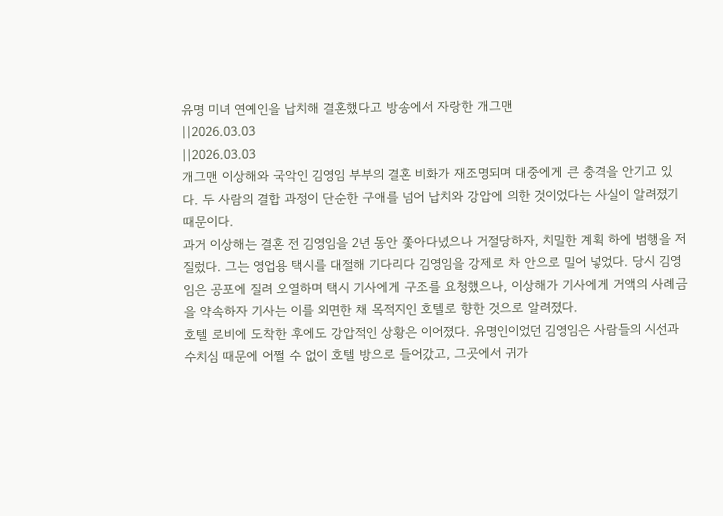유명 미녀 연예인을 납치해 결혼했다고 방송에서 자랑한 개그맨
||2026.03.03
||2026.03.03
개그맨 이상해와 국악인 김영임 부부의 결혼 비화가 재조명되며 대중에게 큰 충격을 안기고 있다. 두 사람의 결합 과정이 단순한 구애를 넘어 납치와 강압에 의한 것이었다는 사실이 알려졌기 때문이다.
과거 이상해는 결혼 전 김영임을 2년 동안 쫓아다녔으나 거절당하자, 치밀한 계획 하에 범행을 저질렀다. 그는 영업용 택시를 대절해 기다리다 김영임을 강제로 차 안으로 밀어 넣었다. 당시 김영임은 공포에 질려 오열하며 택시 기사에게 구조를 요청했으나, 이상해가 기사에게 거액의 사례금을 약속하자 기사는 이를 외면한 채 목적지인 호텔로 향한 것으로 알려졌다.
호텔 로비에 도착한 후에도 강압적인 상황은 이어졌다. 유명인이었던 김영임은 사람들의 시선과 수치심 때문에 어쩔 수 없이 호텔 방으로 들어갔고, 그곳에서 귀가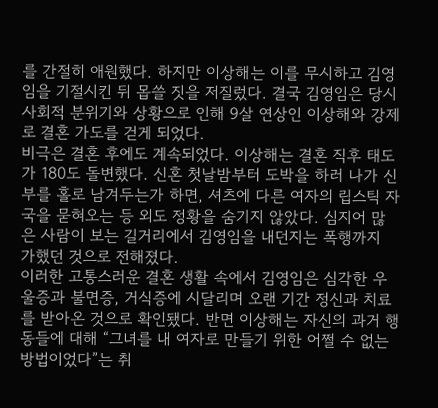를 간절히 애원했다. 하지만 이상해는 이를 무시하고 김영임을 기절시킨 뒤 몹쓸 짓을 저질렀다. 결국 김영임은 당시 사회적 분위기와 상황으로 인해 9살 연상인 이상해와 강제로 결혼 가도를 걷게 되었다.
비극은 결혼 후에도 계속되었다. 이상해는 결혼 직후 태도가 180도 돌변했다. 신혼 첫날밤부터 도박을 하러 나가 신부를 홀로 남겨두는가 하면, 셔츠에 다른 여자의 립스틱 자국을 묻혀오는 등 외도 정황을 숨기지 않았다. 심지어 많은 사람이 보는 길거리에서 김영임을 내던지는 폭행까지 가했던 것으로 전해졌다.
이러한 고통스러운 결혼 생활 속에서 김영임은 심각한 우울증과 불면증, 거식증에 시달리며 오랜 기간 정신과 치료를 받아온 것으로 확인됐다. 반면 이상해는 자신의 과거 행동들에 대해 “그녀를 내 여자로 만들기 위한 어쩔 수 없는 방법이었다”는 취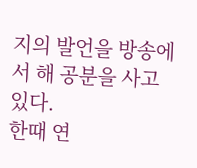지의 발언을 방송에서 해 공분을 사고 있다.
한때 연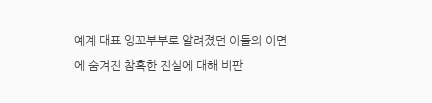예계 대표 잉꼬부부로 알려졌던 이들의 이면에 숨겨진 참혹한 진실에 대해 비판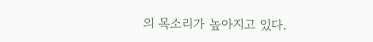의 목소리가 높아지고 있다.